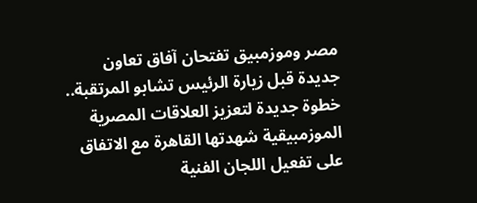مصر وموزمبيق تفتحان آفاق تعاون جديدة قبل زيارة الرئيس تشابو المرتقبة..
خطوة جديدة لتعزيز العلاقات المصرية الموزمبيقية شهدتها القاهرة مع الاتفاق على تفعيل اللجان الفنية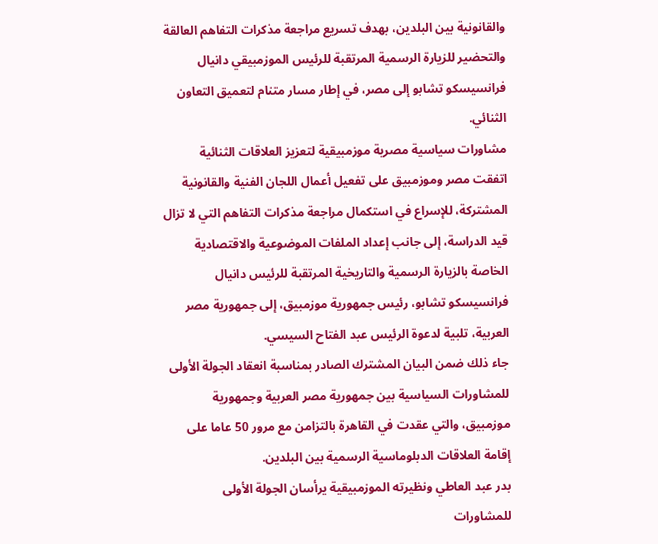والقانونية بين البلدين، بهدف تسريع مراجعة مذكرات التفاهم العالقة والتحضير للزيارة الرسمية المرتقبة للرئيس الموزمبيقي دانيال فرانسيسكو تشابو إلى مصر، في إطار مسار متنام لتعميق التعاون الثنائي.
مشاورات سياسية مصرية موزمبيقية لتعزيز العلاقات الثنائية
اتفقت مصر وموزمبيق على تفعيل أعمال اللجان الفنية والقانونية المشتركة، للإسراع في استكمال مراجعة مذكرات التفاهم التي لا تزال قيد الدراسة، إلى جانب إعداد الملفات الموضوعية والاقتصادية الخاصة بالزيارة الرسمية والتاريخية المرتقبة للرئيس دانيال فرانسيسكو تشابو، رئيس جمهورية موزمبيق، إلى جمهورية مصر العربية، تلبية لدعوة الرئيس عبد الفتاح السيسي.
جاء ذلك ضمن البيان المشترك الصادر بمناسبة انعقاد الجولة الأولى للمشاورات السياسية بين جمهورية مصر العربية وجمهورية موزمبيق، والتي عقدت في القاهرة بالتزامن مع مرور 50 عاما على إقامة العلاقات الدبلوماسية الرسمية بين البلدين.
بدر عبد العاطي ونظيرته الموزمبيقية يرأسان الجولة الأولى للمشاورات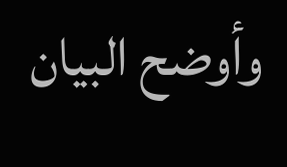وأوضح البيان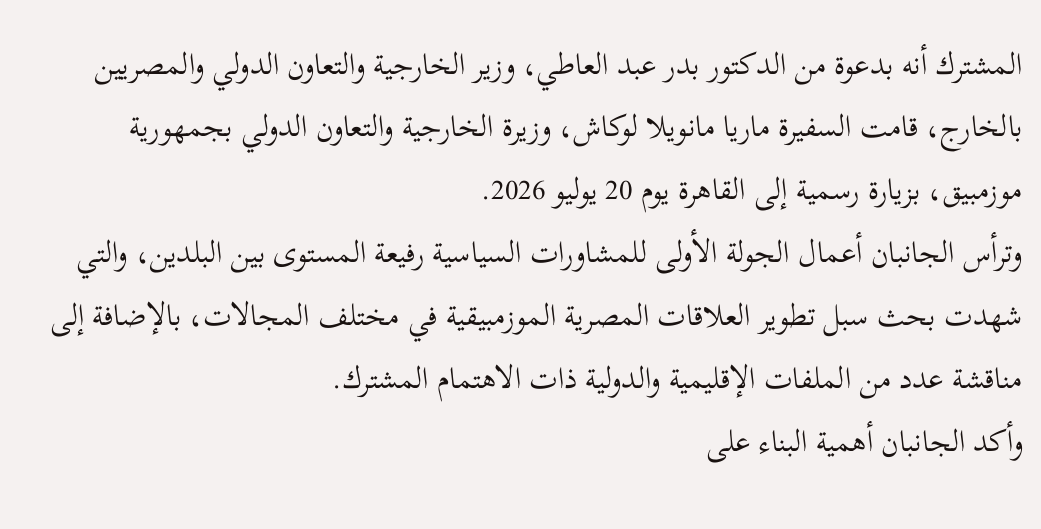المشترك أنه بدعوة من الدكتور بدر عبد العاطي، وزير الخارجية والتعاون الدولي والمصريين بالخارج، قامت السفيرة ماريا مانويلا لوكاش، وزيرة الخارجية والتعاون الدولي بجمهورية موزمبيق، بزيارة رسمية إلى القاهرة يوم 20 يوليو 2026.
وترأس الجانبان أعمال الجولة الأولى للمشاورات السياسية رفيعة المستوى بين البلدين، والتي شهدت بحث سبل تطوير العلاقات المصرية الموزمبيقية في مختلف المجالات، بالإضافة إلى مناقشة عدد من الملفات الإقليمية والدولية ذات الاهتمام المشترك.
وأكد الجانبان أهمية البناء على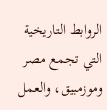الروابط التاريخية التي تجمع مصر وموزمبيق، والعمل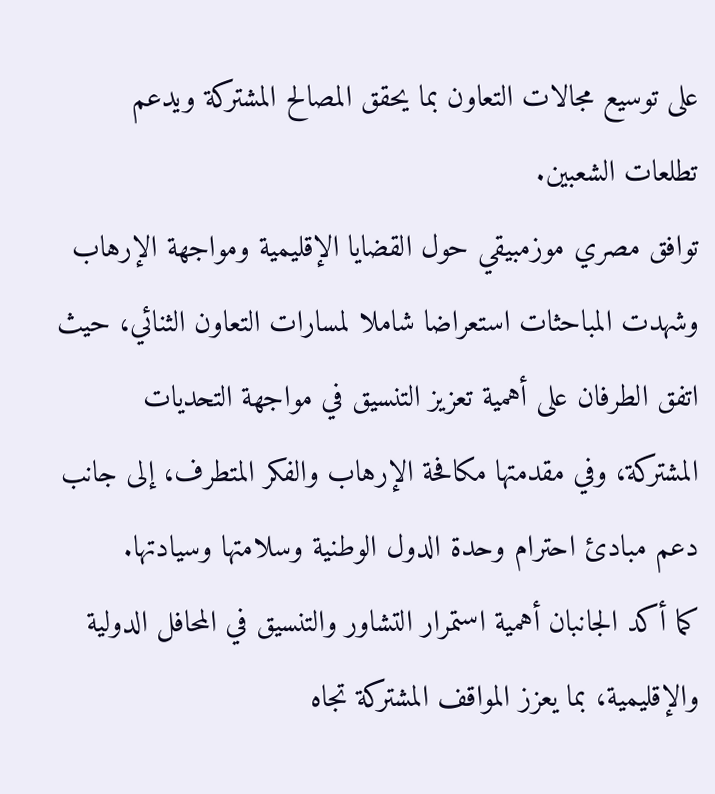على توسيع مجالات التعاون بما يحقق المصالح المشتركة ويدعم تطلعات الشعبين.
توافق مصري موزمبيقي حول القضايا الإقليمية ومواجهة الإرهاب
وشهدت المباحثات استعراضا شاملا لمسارات التعاون الثنائي، حيث اتفق الطرفان على أهمية تعزيز التنسيق في مواجهة التحديات المشتركة، وفي مقدمتها مكافحة الإرهاب والفكر المتطرف، إلى جانب دعم مبادئ احترام وحدة الدول الوطنية وسلامتها وسيادتها.
كما أكد الجانبان أهمية استمرار التشاور والتنسيق في المحافل الدولية والإقليمية، بما يعزز المواقف المشتركة تجاه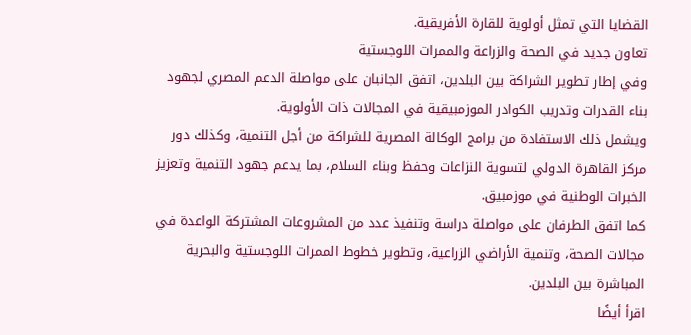القضايا التي تمثل أولوية للقارة الأفريقية.
تعاون جديد في الصحة والزراعة والممرات اللوجستية
وفي إطار تطوير الشراكة بين البلدين، اتفق الجانبان على مواصلة الدعم المصري لجهود بناء القدرات وتدريب الكوادر الموزمبيقية في المجالات ذات الأولوية.
ويشمل ذلك الاستفادة من برامج الوكالة المصرية للشراكة من أجل التنمية، وكذلك دور مركز القاهرة الدولي لتسوية النزاعات وحفظ وبناء السلام، بما يدعم جهود التنمية وتعزيز الخبرات الوطنية في موزمبيق.
كما اتفق الطرفان على مواصلة دراسة وتنفيذ عدد من المشروعات المشتركة الواعدة في مجالات الصحة، وتنمية الأراضي الزراعية، وتطوير خطوط الممرات اللوجستية والبحرية المباشرة بين البلدين.
اقرأ أيضًا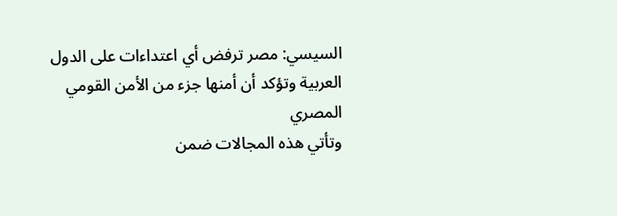السيسي: مصر ترفض أي اعتداءات على الدول العربية وتؤكد أن أمنها جزء من الأمن القومي المصري
وتأتي هذه المجالات ضمن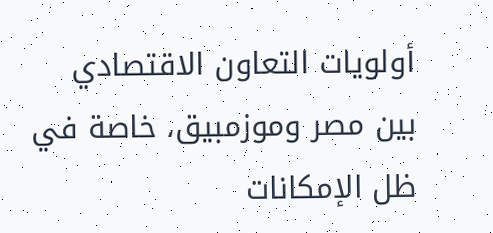أولويات التعاون الاقتصادي بين مصر وموزمبيق، خاصة في ظل الإمكانات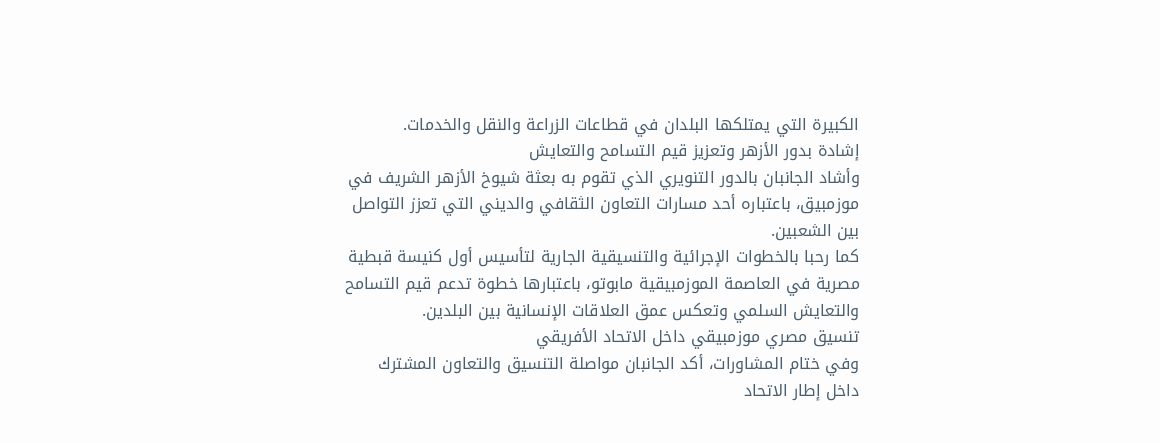الكبيرة التي يمتلكها البلدان في قطاعات الزراعة والنقل والخدمات.
إشادة بدور الأزهر وتعزيز قيم التسامح والتعايش
وأشاد الجانبان بالدور التنويري الذي تقوم به بعثة شيوخ الأزهر الشريف في موزمبيق، باعتباره أحد مسارات التعاون الثقافي والديني التي تعزز التواصل بين الشعبين.
كما رحبا بالخطوات الإجرائية والتنسيقية الجارية لتأسيس أول كنيسة قبطية مصرية في العاصمة الموزمبيقية مابوتو، باعتبارها خطوة تدعم قيم التسامح والتعايش السلمي وتعكس عمق العلاقات الإنسانية بين البلدين.
تنسيق مصري موزمبيقي داخل الاتحاد الأفريقي
وفي ختام المشاورات، أكد الجانبان مواصلة التنسيق والتعاون المشترك داخل إطار الاتحاد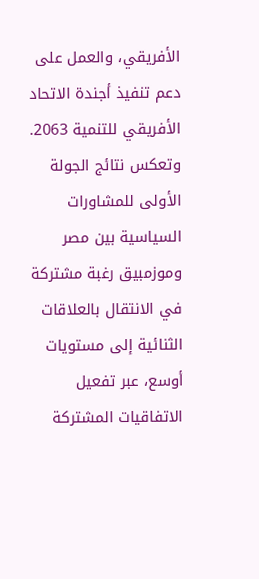الأفريقي، والعمل على دعم تنفيذ أجندة الاتحاد الأفريقي للتنمية 2063.
وتعكس نتائج الجولة الأولى للمشاورات السياسية بين مصر وموزمبيق رغبة مشتركة في الانتقال بالعلاقات الثنائية إلى مستويات أوسع، عبر تفعيل الاتفاقيات المشتركة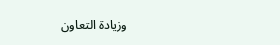وزيادة التعاون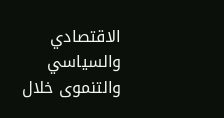الاقتصادي والسياسي والتنموى خلال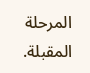المرحلة المقبلة.